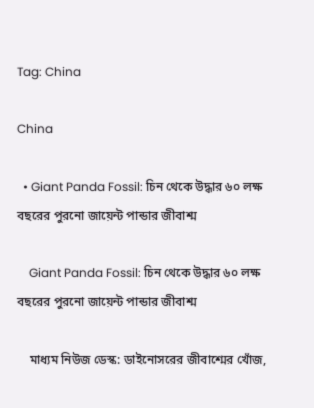Tag: China

China

  • Giant Panda Fossil: চিন থেকে উদ্ধার ৬০ লক্ষ বছরের পুরনো জায়েন্ট পান্ডার জীবাশ্ম

    Giant Panda Fossil: চিন থেকে উদ্ধার ৬০ লক্ষ বছরের পুরনো জায়েন্ট পান্ডার জীবাশ্ম

    মাধ্যম নিউজ ডেস্ক: ডাইনোসরের জীবাশ্মের খোঁজ,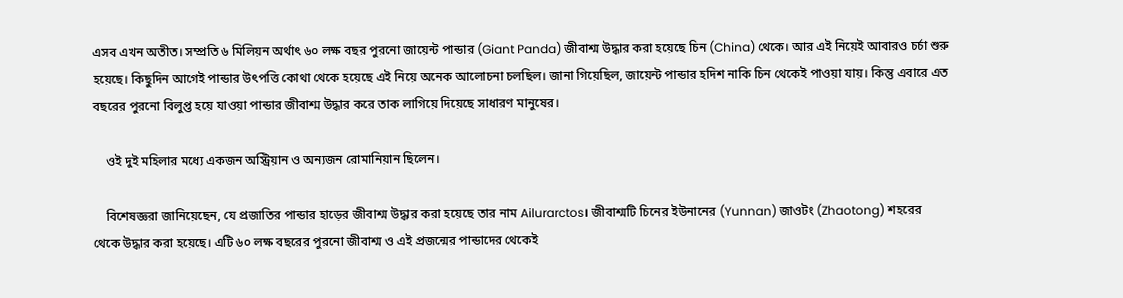এসব এখন অতীত। সম্প্রতি ৬ মিলিয়ন অর্থাৎ ৬০ লক্ষ বছর পুরনো জায়েন্ট পান্ডার (Giant Panda) জীবাশ্ম উদ্ধার করা হয়েছে চিন (China) থেকে। আর এই নিয়েই আবারও চর্চা শুরু হয়েছে। কিছুদিন আগেই পান্ডার উৎপত্তি কোথা থেকে হয়েছে এই নিয়ে অনেক আলোচনা চলছিল। জানা গিয়েছিল, জায়েন্ট পান্ডার হদিশ নাকি চিন থেকেই পাওয়া যায়। কিন্তু এবারে এত বছরের পুরনো বিলুপ্ত হয়ে যাওয়া পান্ডার জীবাশ্ম উদ্ধার করে তাক লাগিয়ে দিয়েছে সাধারণ মানুষের।

    ওই দুই মহিলার মধ্যে একজন অস্ট্রিয়ান ও অন্যজন রোমানিয়ান ছিলেন।

    বিশেষজ্ঞরা জানিয়েছেন, যে প্রজাতির পান্ডার হাড়ের জীবাশ্ম উদ্ধার করা হয়েছে তার নাম Ailurarctos। জীবাশ্মটি চিনের ইউনানের (Yunnan) জাওটং (Zhaotong) শহরের থেকে উদ্ধার করা হয়েছে। এটি ৬০ লক্ষ বছরের পুরনো জীবাশ্ম ও এই প্রজন্মের পান্ডাদের থেকেই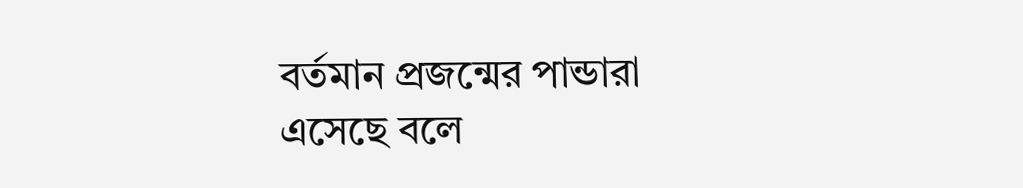বর্তমান প্রজন্মের পান্ডারা এসেছে বলে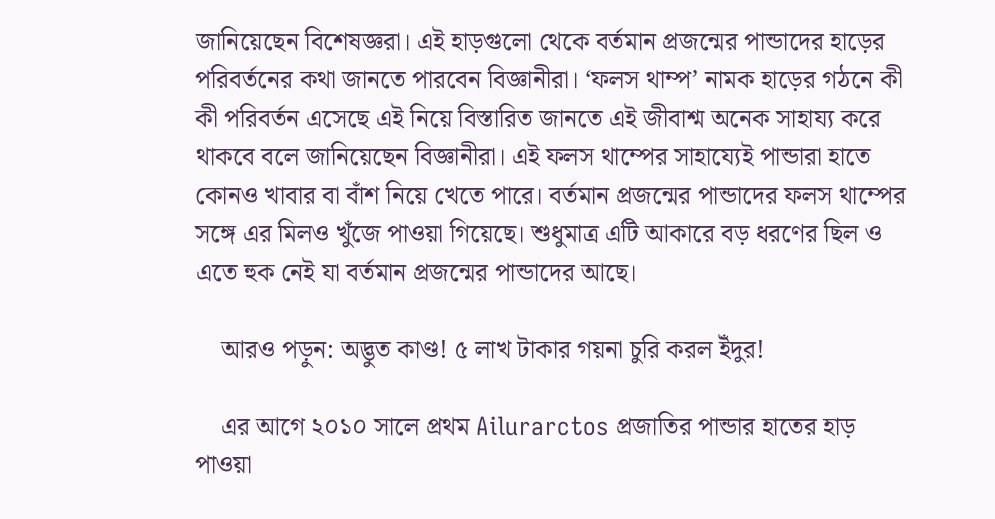জানিয়েছেন বিশেষজ্ঞরা। এই হাড়গুলো থেকে বর্তমান প্রজন্মের পান্ডাদের হাড়ের পরিবর্তনের কথা জানতে পারবেন বিজ্ঞানীরা। ‘ফলস থাম্প’ নামক হাড়ের গঠনে কী কী পরিবর্তন এসেছে এই নিয়ে বিস্তারিত জানতে এই জীবাশ্ম অনেক সাহায্য করে থাকবে বলে জানিয়েছেন বিজ্ঞানীরা। এই ফলস থাম্পের সাহায্যেই পান্ডারা হাতে কোনও খাবার বা বাঁশ নিয়ে খেতে পারে। বর্তমান প্রজন্মের পান্ডাদের ফলস থাম্পের সঙ্গে এর মিলও খুঁজে পাওয়া গিয়েছে। শুধুমাত্র এটি আকারে বড় ধরণের ছিল ও এতে হুক নেই যা বর্তমান প্রজন্মের পান্ডাদের আছে।

    আরও পড়ুন: অদ্ভুত কাণ্ড! ৫ লাখ টাকার গয়না চুরি করল ইঁদুর!

    এর আগে ২০১০ সালে প্রথম Ailurarctos প্রজাতির পান্ডার হাতের হাড় পাওয়া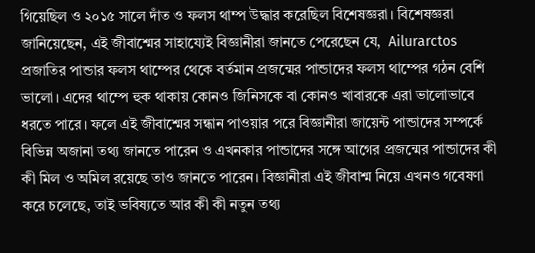গিয়েছিল ও ২০১৫ সালে দাঁত ও ফলস থাম্প উদ্ধার করেছিল বিশেষজ্ঞরা। বিশেষজ্ঞরা জানিয়েছেন, এই জীবাশ্মের সাহায্যেই বিজ্ঞানীরা জানতে পেরেছেন যে,  Ailurarctos প্রজাতির পান্ডার ফলস থাম্পের থেকে বর্তমান প্রজন্মের পান্ডাদের ফলস থাম্পের গঠন বেশি ভালো। এদের থাম্পে হুক থাকায় কোনও জিনিসকে বা কোনও খাবারকে এরা ভালোভাবে ধরতে পারে। ফলে এই জীবাশ্মের সন্ধান পাওয়ার পরে বিজ্ঞানীরা জায়েন্ট পান্ডাদের সম্পর্কে বিভিন্ন অজানা তথ্য জানতে পারেন ও এখনকার পান্ডাদের সঙ্গে আগের প্রজন্মের পান্ডাদের কী কী মিল ও অমিল রয়েছে তাও জানতে পারেন। বিজ্ঞানীরা এই জীবাশ্ম নিয়ে এখনও গবেষণা করে চলেছে, তাই ভবিষ্যতে আর কী কী নতুন তথ্য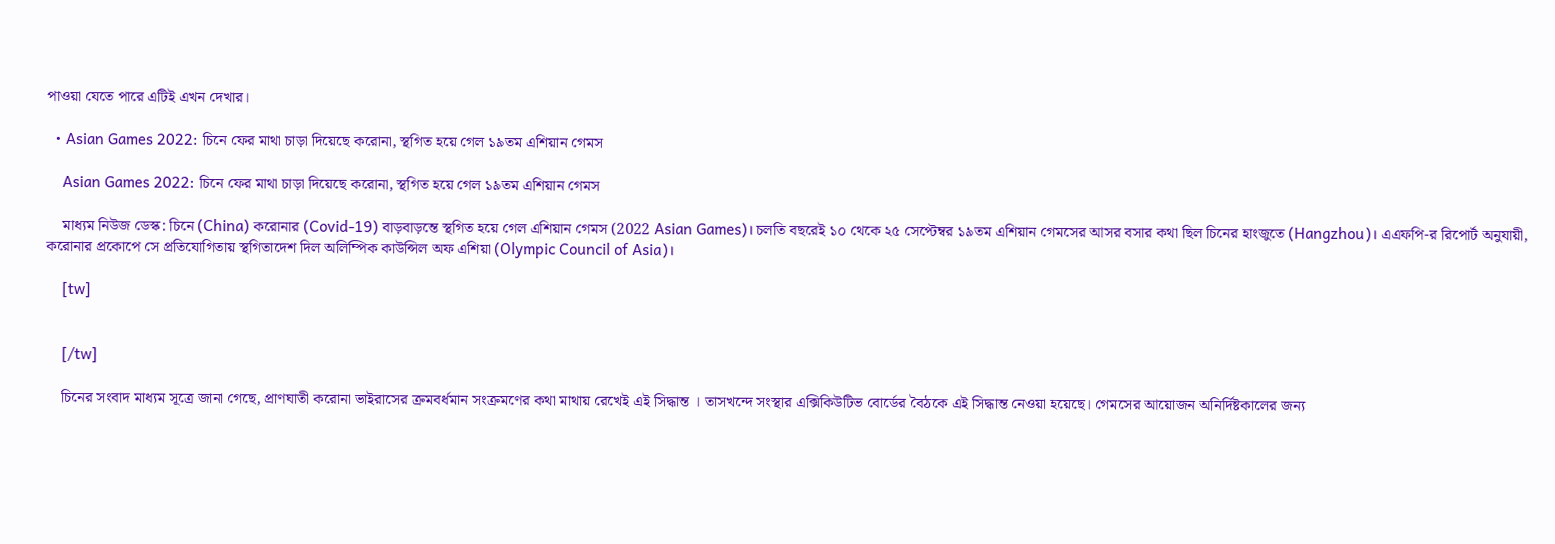পাওয়া যেতে পারে এটিই এখন দেখার।

  • Asian Games 2022: চিনে ফের মাথা চাড়া দিয়েছে করোনা, স্থগিত হয়ে গেল ১৯তম এশিয়ান গেমস

    Asian Games 2022: চিনে ফের মাথা চাড়া দিয়েছে করোনা, স্থগিত হয়ে গেল ১৯তম এশিয়ান গেমস

    মাধ্যম নিউজ ডেস্ক: চিনে (China) করোনার (Covid-19) বাড়বাড়ন্তে স্থগিত হয়ে গেল এশিয়ান গেমস (2022 Asian Games)। চলতি বছরেই ১০ থেকে ২৫ সেপ্টেম্বর ১৯তম এশিয়ান গেমসের আসর বসার কথা ছিল চিনের হাংজুতে (Hangzhou)। এএফপি-র রিপোর্ট অনুযায়ী, করোনার প্রকোপে সে প্রতিযোগিতায় স্থগিতাদেশ দিল অলিম্পিক কাউন্সিল অফ এশিয়া (Olympic Council of Asia)।

    [tw]


    [/tw]

    চিনের সংবাদ মাধ্যম সূত্রে জানা গেছে, প্রাণঘাতী করোনা ভাইরাসের ক্রমবর্ধমান সংক্রমণের কথা মাথায় রেখেই এই সিদ্ধান্ত । তাসখন্দে সংস্থার এক্সিকিউটিভ বোর্ডের বৈঠকে এই সিদ্ধান্ত নেওয়া হয়েছে। গেমসের আয়োজন অনির্দিষ্টকালের জন্য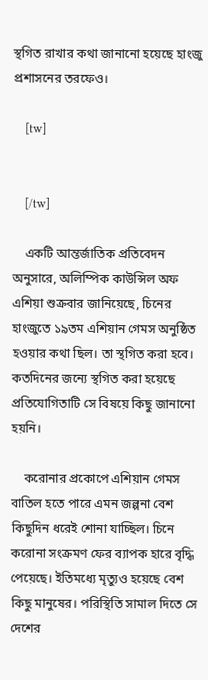স্থগিত রাখার কথা জানানো হয়েছে হাংজু প্রশাসনের তরফেও।

    [tw]


    [/tw]

    একটি আন্তর্জাতিক প্রতিবেদন অনুসারে, অলিম্পিক কাউন্সিল অফ এশিয়া শুক্রবার জানিয়েছে, চিনের হাংজুতে ১৯তম এশিয়ান গেমস অনুষ্ঠিত হওয়ার কথা ছিল। তা স্থগিত করা হবে। কতদিনের জন্যে স্থগিত করা হয়েছে প্রতিযোগিতাটি সে বিষয়ে কিছু জানানো হয়নি।

    করোনার প্রকোপে এশিয়ান গেমস বাতিল হতে পারে এমন জল্পনা বেশ কিছুদিন ধরেই শোনা যাচ্ছিল। চিনে করোনা সংক্রমণ ফের ব্যাপক হারে বৃদ্ধি পেয়েছে। ইতিমধ্যে মৃত্যুও হয়েছে বেশ কিছু মানুষের। পরিস্থিতি সামাল দিতে সে দেশের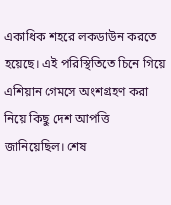একাধিক শহরে লকডাউন করতে হয়েছে। এই পরিস্থিতিতে চিনে গিয়ে এশিয়ান গেমসে অংশগ্রহণ করা নিয়ে কিছু দেশ আপত্তি জানিয়েছিল। শেষ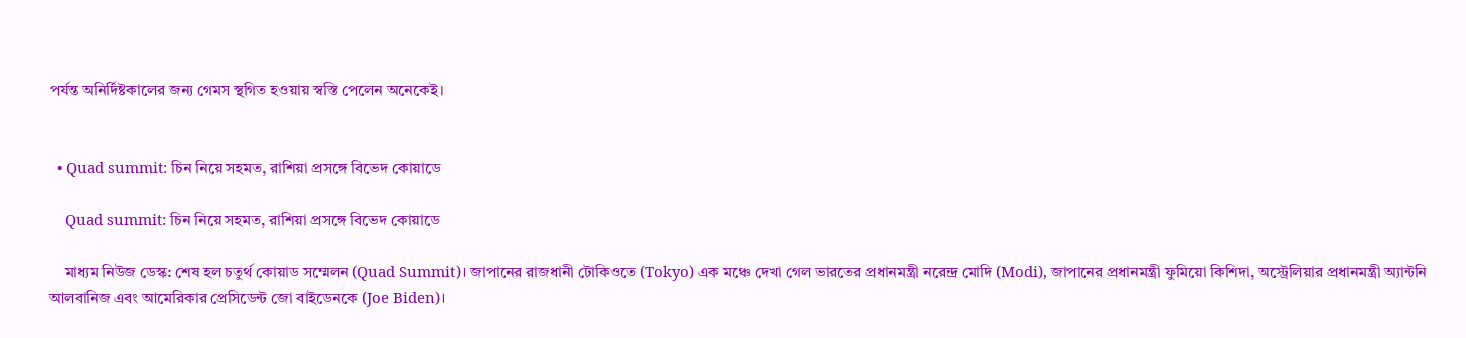পর্যন্ত অনির্দিষ্টকালের জন্য গেমস স্থগিত হওয়ায় স্বস্তি পেলেন অনেকেই।


  • Quad summit: চিন নিয়ে সহমত, রাশিয়া প্রসঙ্গে বিভেদ কোয়াডে

    Quad summit: চিন নিয়ে সহমত, রাশিয়া প্রসঙ্গে বিভেদ কোয়াডে

    মাধ্যম নিউজ ডেস্ক: শেষ হল চতুর্থ কোয়াড সম্মেলন (Quad Summit)। জাপানের রাজধানী টোকিওতে (Tokyo) এক মঞ্চে দেখা গেল ভারতের প্রধানমন্ত্রী নরেন্দ্র মোদি (Modi), জাপানের প্রধানমন্ত্রী ফুমিয়ো কিশিদা, অস্ট্রেলিয়ার প্রধানমন্ত্রী অ্যান্টনি আলবানিজ এবং আমেরিকার প্রেসিডেন্ট জো বাইডেনকে (Joe Biden)।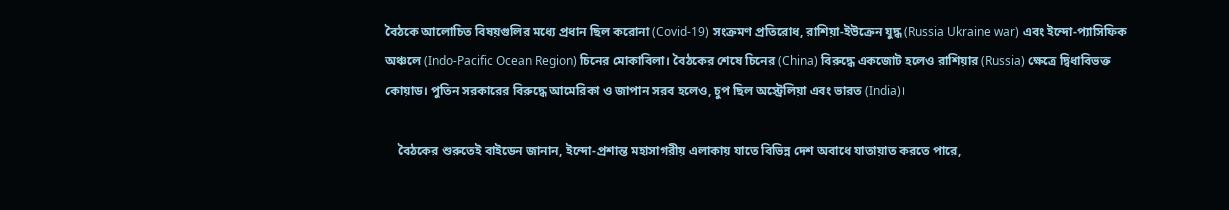বৈঠকে আলোচিত বিষয়গুলির মধ্যে প্রধান ছিল করোনা (Covid-19) সংক্রমণ প্রতিরোধ, রাশিয়া-ইউক্রেন যুদ্ধ (Russia Ukraine war) এবং ইন্দো-প্যাসিফিক অঞ্চলে (Indo-Pacific Ocean Region) চিনের মোকাবিলা। বৈঠকের শেষে চিনের (China) বিরুদ্ধে একজোট হলেও রাশিয়ার (Russia) ক্ষেত্রে দ্বিধাবিভক্ত কোয়াড। পুতিন সরকারের বিরুদ্ধে আমেরিকা ও জাপান সরব হলেও, চুপ ছিল অস্ট্রেলিয়া এবং ভারত (India)।

    বৈঠকের শুরুতেই বাইডেন জানান, ইন্দো-প্রশান্ত মহাসাগরীয় এলাকায় যাতে বিভিন্ন দেশ অবাধে যাতায়াত করতে পারে,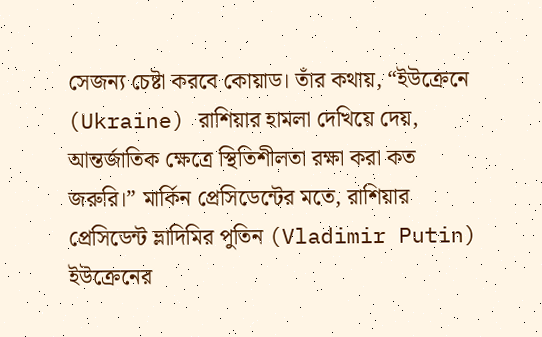সেজন্য চেষ্টা করবে কোয়াড। তাঁর কথায়, “ইউক্রেনে (Ukraine) রাশিয়ার হামলা দেখিয়ে দেয়, আন্তর্জাতিক ক্ষেত্রে স্থিতিশীলতা রক্ষা করা কত জরুরি।” মার্কিন প্রেসিডেন্টের মতে, রাশিয়ার প্রেসিডেন্ট ভ্লাদিমির পুতিন (Vladimir Putin) ইউক্রেনের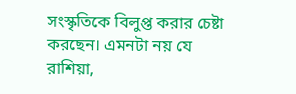সংস্কৃতিকে বিলুপ্ত করার চেষ্টা করছেন। এমনটা নয় যে রাশিয়া,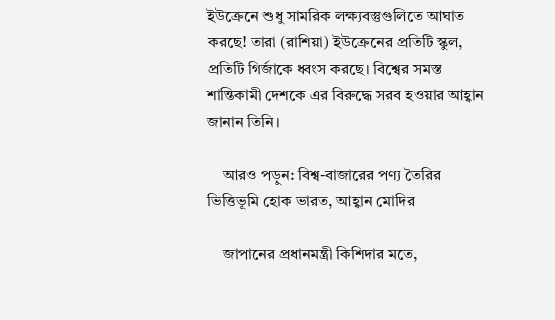ইউক্রেনে শুধু সামরিক লক্ষ্যবস্তুগুলিতে আঘাত করছে! তারা (রাশিয়া) ইউক্রেনের প্রতিটি স্কুল, প্রতিটি গির্জাকে ধ্বংস করছে। বিশ্বের সমস্ত শান্তিকামী দেশকে এর বিরুদ্ধে সরব হওয়ার আহ্বান জানান তিনি।

    আরও পড়ুন: বিশ্ব-বাজারের পণ্য তৈরির ভিত্তিভূমি হোক ভারত, আহ্বান মোদির

    জাপানের প্রধানমন্ত্রী কিশিদার মতে,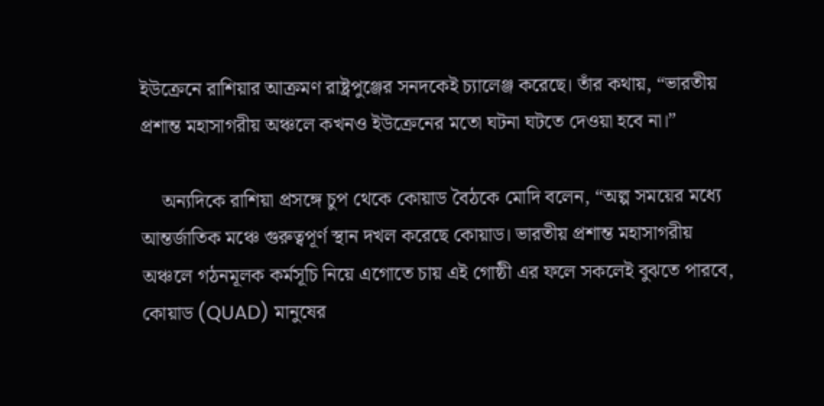ইউক্রেনে রাশিয়ার আক্রমণ রাষ্ট্রপুঞ্জের সনদকেই চ্যালেঞ্জ করেছে। তাঁর কথায়, “ভারতীয় প্রশান্ত মহাসাগরীয় অঞ্চলে কখনও ইউক্রেনের মতো ঘটনা ঘটতে দেওয়া হবে না।”

    অন্যদিকে রাশিয়া প্রসঙ্গে চুপ থেকে কোয়াড বৈঠকে মোদি বলেন, “অল্প সময়ের মধ্যে আন্তর্জাতিক মঞ্চে গুরুত্বপূর্ণ স্থান দখল করেছে কোয়াড। ভারতীয় প্রশান্ত মহাসাগরীয় অঞ্চলে গঠনমূলক কর্মসূচি নিয়ে এগোতে চায় এই গোষ্ঠী এর ফলে সকলেই বুঝতে পারবে, কোয়াড (QUAD) মানুষের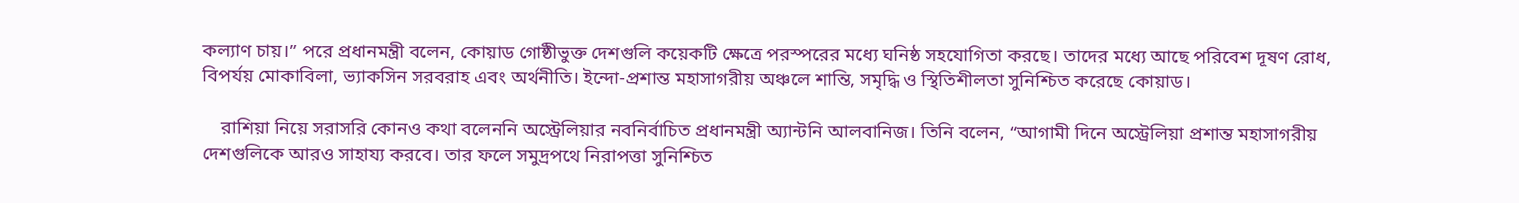কল্যাণ চায়।” পরে প্রধানমন্ত্রী বলেন, কোয়াড গোষ্ঠীভুক্ত দেশগুলি কয়েকটি ক্ষেত্রে পরস্পরের মধ্যে ঘনিষ্ঠ সহযোগিতা করছে। তাদের মধ্যে আছে পরিবেশ দূষণ রোধ, বিপর্যয় মোকাবিলা, ভ্যাকসিন সরবরাহ এবং অর্থনীতি। ইন্দো-প্রশান্ত মহাসাগরীয় অঞ্চলে শান্তি, সমৃদ্ধি ও স্থিতিশীলতা সুনিশ্চিত করেছে কোয়াড।

    রাশিয়া নিয়ে সরাসরি কোনও কথা বলেননি অস্ট্রেলিয়ার নবনির্বাচিত প্রধানমন্ত্রী অ্যান্টনি আলবানিজ। তিনি বলেন, “আগামী দিনে অস্ট্রেলিয়া প্রশান্ত মহাসাগরীয় দেশগুলিকে আরও সাহায্য করবে। তার ফলে সমুদ্রপথে নিরাপত্তা সুনিশ্চিত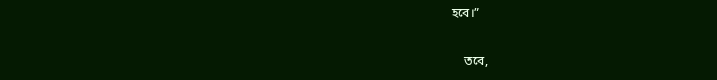হবে।”

    তবে,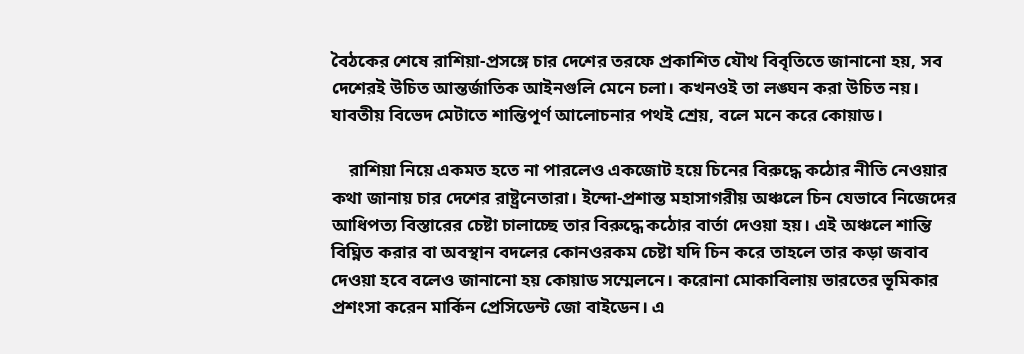বৈঠকের শেষে রাশিয়া-প্রসঙ্গে চার দেশের তরফে প্রকাশিত যৌথ বিবৃতিতে জানানো হয়, সব দেশেরই উচিত আন্তর্জাতিক আইনগুলি মেনে চলা। কখনওই তা লঙ্ঘন করা উচিত নয়। যাবতীয় বিভেদ মেটাতে শান্তিপূর্ণ আলোচনার পথই শ্রেয়, বলে মনে করে কোয়াড।

    রাশিয়া নিয়ে একমত হতে না পারলেও একজোট হয়ে চিনের বিরুদ্ধে কঠোর নীতি নেওয়ার কথা জানায় চার দেশের রাষ্ট্রনেতারা। ইন্দো-প্রশান্ত মহাসাগরীয় অঞ্চলে চিন যেভাবে নিজেদের আধিপত্য বিস্তারের চেষ্টা চালাচ্ছে তার বিরুদ্ধে কঠোর বার্তা দেওয়া হয়। এই অঞ্চলে শান্তি বিঘ্নিত করার বা অবস্থান বদলের কোনওরকম চেষ্টা যদি চিন করে তাহলে তার কড়া জবাব দেওয়া হবে বলেও জানানো হয় কোয়াড সম্মেলনে। করোনা মোকাবিলায় ভারতের ভূমিকার প্রশংসা করেন মার্কিন প্রেসিডেন্ট জো বাইডেন। এ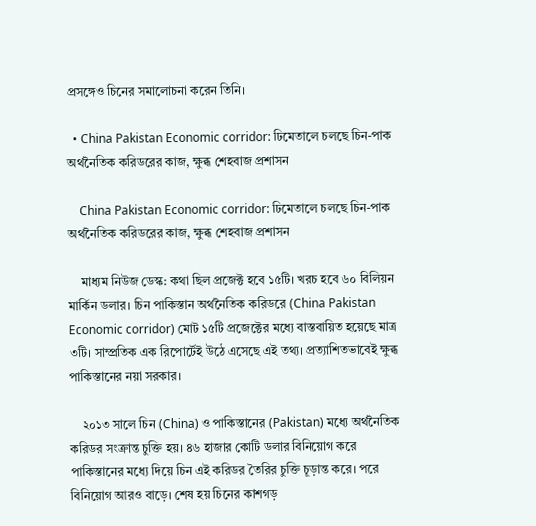প্রসঙ্গেও চিনের সমালোচনা করেন তিনি।

  • China Pakistan Economic corridor: ঢিমেতালে চলছে চিন-পাক অর্থনৈতিক করিডরের কাজ, ক্ষুব্ধ শেহবাজ প্রশাসন

    China Pakistan Economic corridor: ঢিমেতালে চলছে চিন-পাক অর্থনৈতিক করিডরের কাজ, ক্ষুব্ধ শেহবাজ প্রশাসন

    মাধ্যম নিউজ ডেস্ক: কথা ছিল প্রজেক্ট হবে ১৫টি। খরচ হবে ৬০ বিলিয়ন মার্কিন ডলার। চিন পাকিস্তান অর্থনৈতিক করিডরে (China Pakistan Economic corridor) মোট ১৫টি প্রজেক্টের মধ্যে বাস্তবায়িত হয়েছে মাত্র ৩টি। সাম্প্রতিক এক রিপোর্টেই উঠে এসেছে এই তথ্য। প্রত্যাশিতভাবেই ক্ষুব্ধ পাকিস্তানের নয়া সরকার।

    ২০১৩ সালে চিন (China) ও পাকিস্তানের (Pakistan) মধ্যে অর্থনৈতিক করিডর সংক্রান্ত চুক্তি হয়। ৪৬ হাজার কোটি ডলার বিনিয়োগ করে পাকিস্তানের মধ্যে দিয়ে চিন এই করিডর তৈরির চুক্তি চূড়ান্ত করে। পরে বিনিয়োগ আরও বাড়ে। শেষ হয় চিনের কাশগড়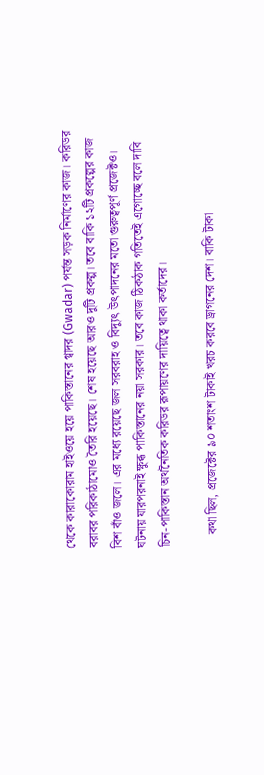থেকে কারাকোরাম হাইওয়ে হয়ে পাকিস্তানের গ্বাদর (Gwadar) পর্যন্ত সড়ক নির্মাণের কাজ। করিডর বরাবর পরিকাঠামোও তৈরি হয়েছে। শেষ হয়েছে আরও দুটি প্রকল্প। তবে বাকি ১২টি প্রকল্পের কাজ বিশ বাঁও জলে। এর মধ্যে রয়েছে জল সরবরাহ ও বিদ্যুৎ উৎপাদনের মতো গুরুত্বপূর্ণ প্রজেক্টও। ঘটনায় যারপরনাই ক্ষুব্ধ পাকিস্তানের নয়া সরকার। তবে কাজ ঠিকঠাক গতিতেই এগোচ্ছে বলে দাবি চিন-পাকিস্তান অর্থনৈতিক করিডর রূপায়ণের দায়িত্বে থাকা কর্তাদের।

    কথা ছিল, প্রজেক্টের ৯০ শতাংশ টাকাই খরচ করবে ড্রাগনের দেশ। বাকি টাকা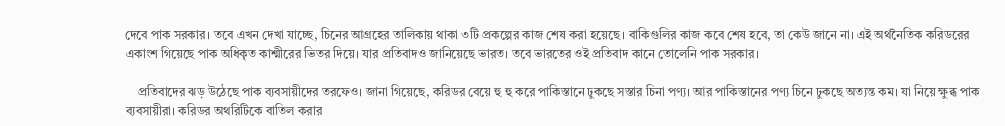দেবে পাক সরকার। তবে এখন দেখা যাচ্ছে, চিনের আগ্রহের তালিকায় থাকা ৩টি প্রকল্পের কাজ শেষ করা হয়েছে। বাকিগুলির কাজ কবে শেষ হবে, তা কেউ জানে না। এই অর্থনৈতিক করিডরের একাংশ গিয়েছে পাক অধিকৃত কাশ্মীরের ভিতর দিয়ে। যার প্রতিবাদও জানিয়েছে ভারত। তবে ভারতের ওই প্রতিবাদ কানে তোলেনি পাক সরকার।

    প্রতিবাদের ঝড় উঠেছে পাক ব্যবসায়ীদের তরফেও। জানা গিয়েছে, করিডর বেয়ে হু হু করে পাকিস্তানে ঢুকছে সস্তার চিনা পণ্য। আর পাকিস্তানের পণ্য চিনে ঢুকছে অত্যন্ত কম। যা নিয়ে ক্ষুব্ধ পাক ব্যবসায়ীরা। করিডর অথরিটিকে বাতিল করার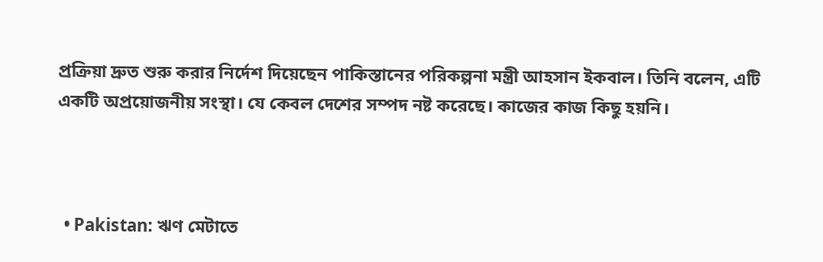প্রক্রিয়া দ্রুত শুরু করার নির্দেশ দিয়েছেন পাকিস্তানের পরিকল্পনা মন্ত্রী আহসান ইকবাল। তিনি বলেন, এটি একটি অপ্রয়োজনীয় সংস্থা। যে কেবল দেশের সম্পদ নষ্ট করেছে। কাজের কাজ কিছু হয়নি।



  • Pakistan: ঋণ মেটাতে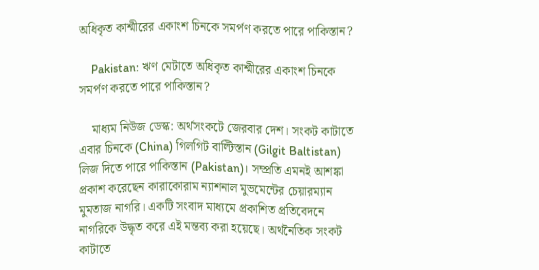অধিকৃত কাশ্মীরের একাংশ চিনকে সমর্পণ করতে পারে পাকিস্তান?

    Pakistan: ঋণ মেটাতে অধিকৃত কাশ্মীরের একাংশ চিনকে সমর্পণ করতে পারে পাকিস্তান?

    মাধ্যম নিউজ ডেস্ক: অর্থসংকটে জেরবার দেশ। সংকট কাটাতে এবার চিনকে (China) গিলগিট বাল্টিস্তান (Gilgit Baltistan) লিজ দিতে পারে পাকিস্তান (Pakistan)। সম্প্রতি এমনই আশঙ্কা প্রকাশ করেছেন কারাকোরাম ন্যাশনাল মুভমেন্টের চেয়ারম্যান মুমতাজ নাগরি। একটি সংবাদ মাধ্যমে প্রকাশিত প্রতিবেদনে নাগরিকে উদ্ধৃত করে এই মন্তব্য করা হয়েছে। অর্থনৈতিক সংকট কাটাতে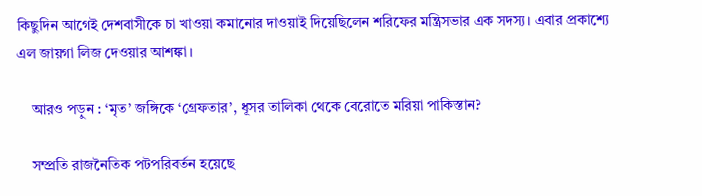কিছুদিন আগেই দেশবাসীকে চা খাওয়া কমানোর দাওয়াই দিয়েছিলেন শরিফের মন্ত্রিসভার এক সদস্য। এবার প্রকাশ্যে এল জায়গা লিজ দেওয়ার আশঙ্কা।

    আরও পড়ুন : ‘মৃত’ জঙ্গিকে ‘গ্রেফতার’, ধূসর তালিকা থেকে বেরোতে মরিয়া পাকিস্তান?

    সম্প্রতি রাজনৈতিক পটপরিবর্তন হয়েছে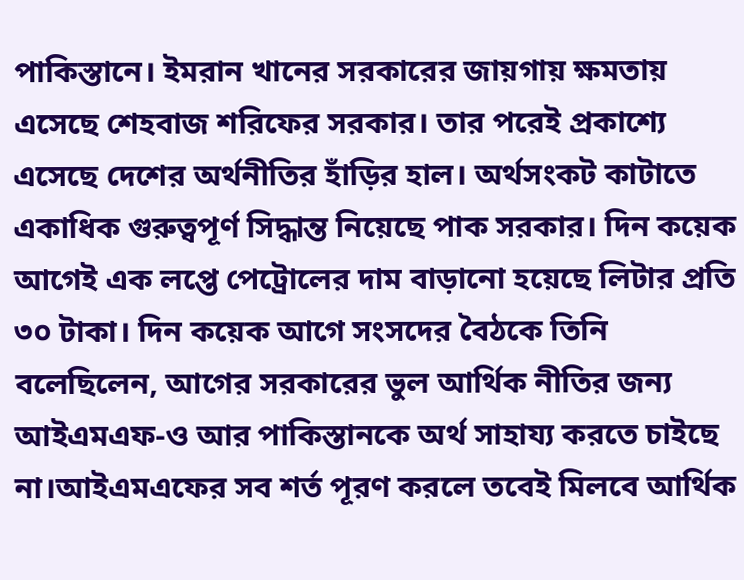পাকিস্তানে। ইমরান খানের সরকারের জায়গায় ক্ষমতায় এসেছে শেহবাজ শরিফের সরকার। তার পরেই প্রকাশ্যে এসেছে দেশের অর্থনীতির হাঁড়ির হাল। অর্থসংকট কাটাতে একাধিক গুরুত্বপূর্ণ সিদ্ধান্ত নিয়েছে পাক সরকার। দিন কয়েক আগেই এক লপ্তে পেট্রোলের দাম বাড়ানো হয়েছে লিটার প্রতি ৩০ টাকা। দিন কয়েক আগে সংসদের বৈঠকে তিনি বলেছিলেন, আগের সরকারের ভুল আর্থিক নীতির জন্য আইএমএফ-ও আর পাকিস্তানকে অর্থ সাহায্য করতে চাইছে না।আইএমএফের সব শর্ত পূরণ করলে তবেই মিলবে আর্থিক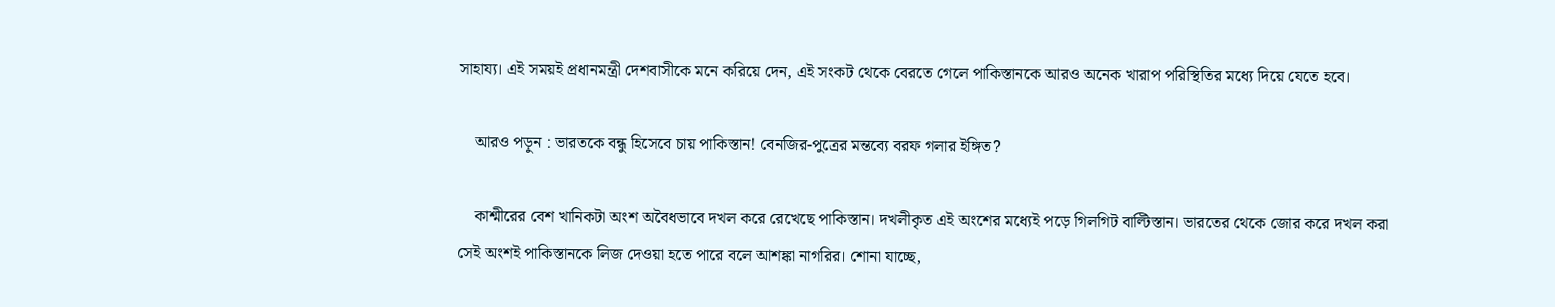সাহায্য। এই সময়ই প্রধানমন্ত্রী দেশবাসীকে মনে করিয়ে দেন, এই সংকট থেকে বেরতে গেলে পাকিস্তানকে আরও অনেক খারাপ পরিস্থিতির মধ্যে দিয়ে যেতে হবে।

    আরও পড়ুন : ভারতকে বন্ধু হিসেবে চায় পাকিস্তান! বেনজির-পুত্রের মন্তব্যে বরফ গলার ইঙ্গিত?

    কাশ্মীরের বেশ খানিকটা অংশ অবৈধভাবে দখল করে রেখেছে পাকিস্তান। দখলীকৃত এই অংশের মধ্যেই পড়ে গিলগিট বাল্টিস্তান। ভারতের থেকে জোর করে দখল করা সেই অংশই পাকিস্তানকে লিজ দেওয়া হতে পারে বলে আশঙ্কা নাগরির। শোনা যাচ্ছে,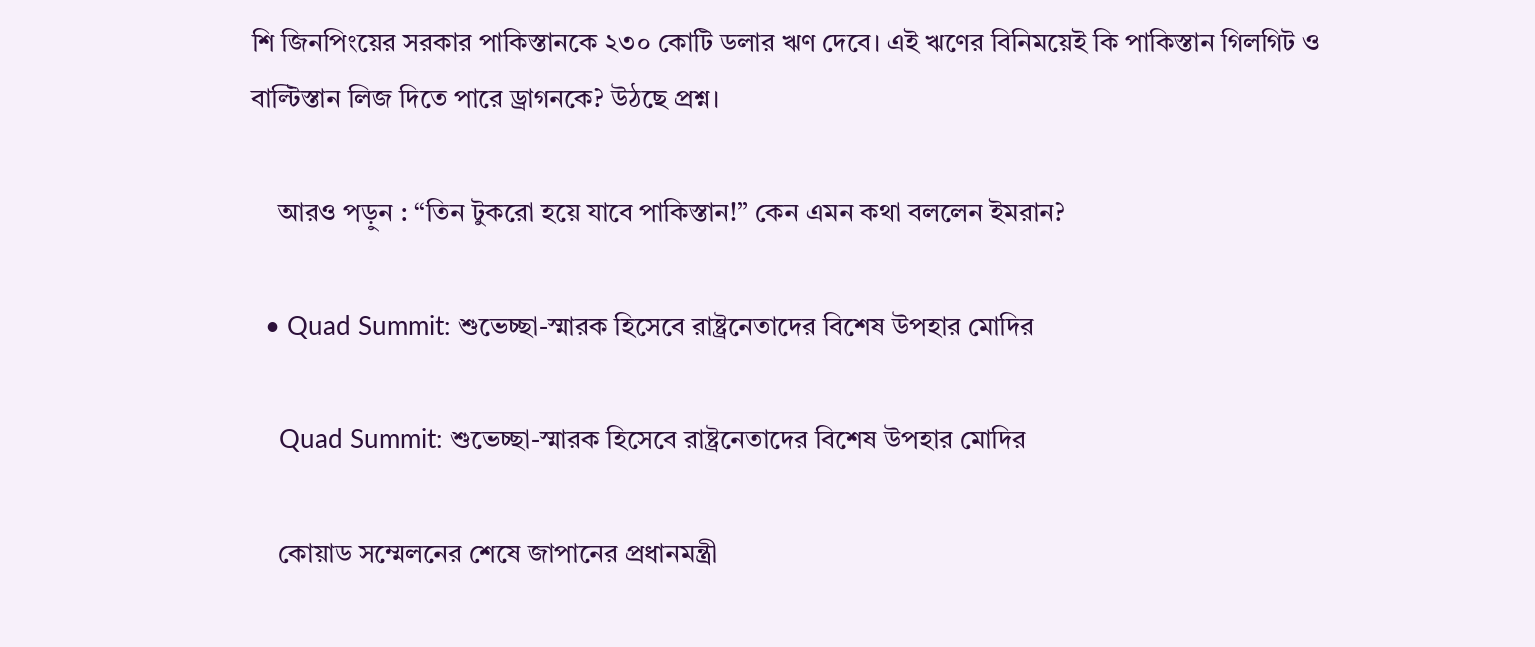শি জিনপিংয়ের সরকার পাকিস্তানকে ২৩০ কোটি ডলার ঋণ দেবে। এই ঋণের বিনিময়েই কি পাকিস্তান গিলগিট ও বাল্টিস্তান লিজ দিতে পারে ড্রাগনকে? উঠছে প্রশ্ন।

    আরও পড়ুন : “তিন টুকরো হয়ে যাবে পাকিস্তান!” কেন এমন কথা বললেন ইমরান?

  • Quad Summit: শুভেচ্ছা-স্মারক হিসেবে রাষ্ট্রনেতাদের বিশেষ উপহার মোদির

    Quad Summit: শুভেচ্ছা-স্মারক হিসেবে রাষ্ট্রনেতাদের বিশেষ উপহার মোদির

    কোয়াড সম্মেলনের শেষে জাপানের প্রধানমন্ত্রী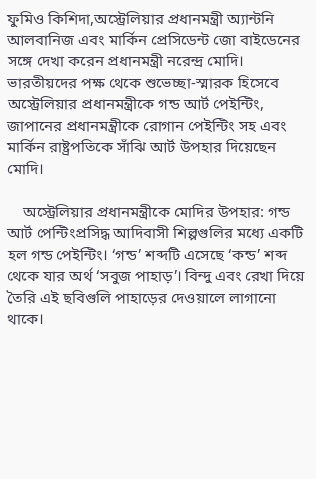ফুমিও কিশিদা,অস্ট্রেলিয়ার প্রধানমন্ত্রী অ্যান্টনি আলবানিজ এবং মার্কিন প্রেসিডেন্ট জো বাইডেনের সঙ্গে দেখা করেন প্রধানমন্ত্রী নরেন্দ্র মোদি। ভারতীয়দের পক্ষ থেকে শুভেচ্ছা-স্মারক হিসেবে অস্ট্রেলিয়ার প্রধানমন্ত্রীকে গন্ড আর্ট পেইন্টিং, জাপানের প্রধানমন্ত্রীকে রোগান পেইন্টিং সহ এবং মার্কিন রাষ্ট্রপতিকে সাঁঝি আর্ট উপহার দিয়েছেন মোদি।

    অস্ট্রেলিয়ার প্রধানমন্ত্রীকে মোদির উপহার: গন্ড আর্ট পেন্টিংপ্রসিদ্ধ আদিবাসী শিল্পগুলির মধ্যে একটি হল গন্ড পেইন্টিং। ‘গন্ড’ শব্দটি এসেছে ‘কন্ড’ শব্দ থেকে যার অর্থ ‘সবুজ পাহাড়’। বিন্দু এবং রেখা দিয়ে তৈরি এই ছবিগুলি পাহাড়ের দেওয়ালে লাগানো থাকে।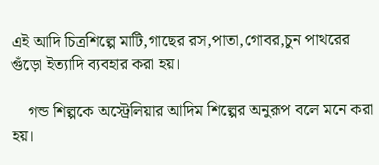এই আদি চিত্রশিল্পে মাটি,গাছের রস,পাতা,গোবর,চুন পাথরের গুঁড়ো ইত্যাদি ব্যবহার করা হয়।

    গন্ড শিল্পকে অস্ট্রেলিয়ার আদিম শিল্পের অনুরূপ বলে মনে করা হয়।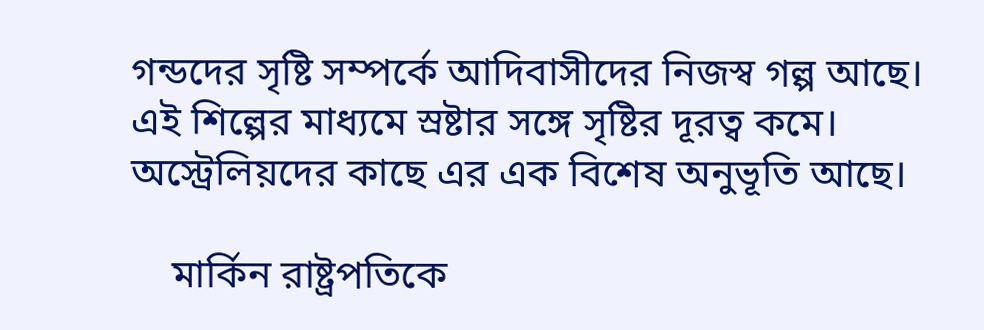গন্ডদের সৃষ্টি সম্পর্কে আদিবাসীদের নিজস্ব গল্প আছে। এই শিল্পের মাধ্যমে স্রষ্টার সঙ্গে সৃষ্টির দূরত্ব কমে। অস্ট্রেলিয়দের কাছে এর এক বিশেষ অনুভূতি আছে।

    মার্কিন রাষ্ট্রপতিকে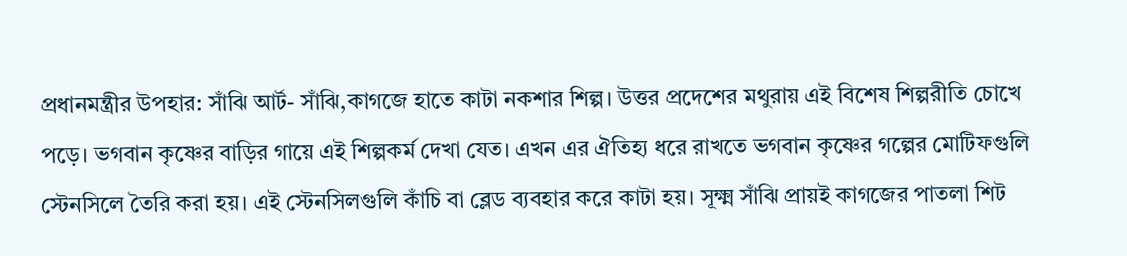প্রধানমন্ত্রীর উপহার: সাঁঝি আর্ট- সাঁঝি,কাগজে হাতে কাটা নকশার শিল্প। উত্তর প্রদেশের মথুরায় এই বিশেষ শিল্পরীতি চোখে পড়ে। ভগবান কৃষ্ণের বাড়ির গায়ে এই শিল্পকর্ম দেখা যেত। এখন এর ঐতিহ্য ধরে রাখতে ভগবান কৃষ্ণের গল্পের মোটিফগুলি স্টেনসিলে তৈরি করা হয়। এই স্টেনসিলগুলি কাঁচি বা ব্লেড ব্যবহার করে কাটা হয়। সূক্ষ্ম সাঁঝি প্রায়ই কাগজের পাতলা শিট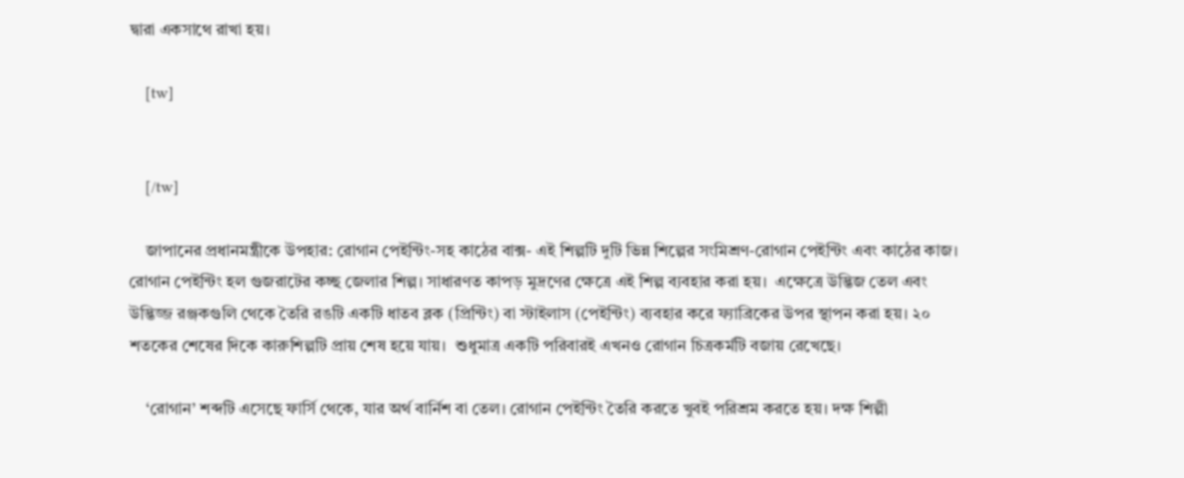দ্বারা একসাথে রাখা হয়।

    [tw]


    [/tw]

    জাপানের প্রধানমন্ত্রীকে উপহার: রোগান পেইন্টিং-সহ কাঠের বাক্স- এই শিল্পটি দুটি ভিন্ন শিল্পের সংমিশ্রণ-রোগান পেইন্টিং এবং কাঠের কাজ। রোগান পেইন্টিং হল গুজরাটের কচ্ছ জেলার শিল্প। সাধারণত কাপড় মুদ্রণের ক্ষেত্রে এই শিল্প ব্যবহার করা হয়।  এক্ষেত্রে উদ্ভিজ তেল এবং উদ্ভিজ্জ রঞ্জকগুলি থেকে তৈরি রঙটি একটি ধাতব ব্লক (প্রিন্টিং) বা স্টাইলাস (পেইন্টিং) ব্যবহার করে ফ্যাব্রিকের উপর স্থাপন করা হয়। ২০ শতকের শেষের দিকে কারুশিল্পটি প্রায় শেষ হয়ে যায়।  শুধুমাত্র একটি পরিবারই এখনও রোগান চিত্রকর্মটি বজায় রেখেছে।

    ‘রোগান’ শব্দটি এসেছে ফার্সি থেকে, যার অর্থ বার্নিশ বা তেল। রোগান পেইন্টিং তৈরি করতে খুবই পরিশ্রম করতে হয়। দক্ষ শিল্পী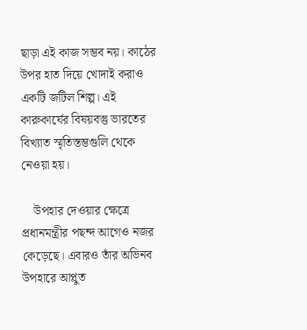ছাড়া এই কাজ সম্ভব নয়। কাঠের উপর হাত দিয়ে খোদাই করাও একটি জটিল শিল্প। এই কারুকার্যের বিষয়বস্তু ভারতের বিখ্যাত স্মৃতিস্তম্ভগুলি থেকে নেওয়া হয়।

    উপহার দেওয়ার ক্ষেত্রে প্রধানমন্ত্রীর পছন্দ আগেও নজর কেড়েছে। এবারও তাঁর অভিনব উপহারে আপ্লুত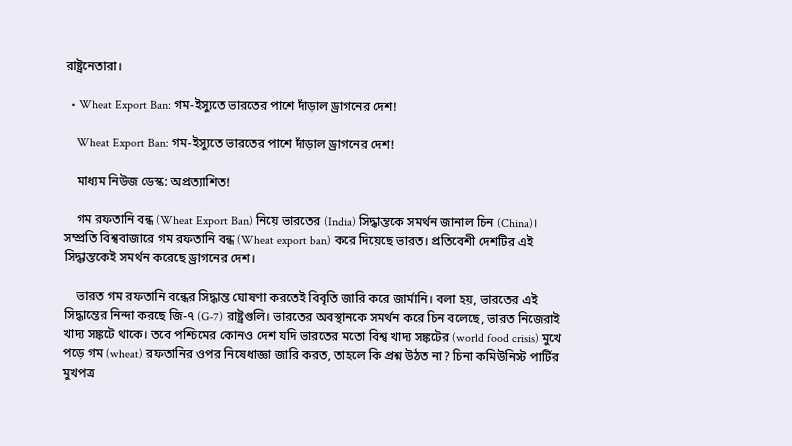রাষ্ট্রনেতারা।

  • Wheat Export Ban: গম-ইস্যুতে ভারতের পাশে দাঁড়াল ড্রাগনের দেশ!

    Wheat Export Ban: গম-ইস্যুতে ভারতের পাশে দাঁড়াল ড্রাগনের দেশ!

    মাধ্যম নিউজ ডেস্ক: অপ্রত্যাশিত!

    গম রফতানি বন্ধ (Wheat Export Ban) নিয়ে ভারতের (India) সিদ্ধান্তকে সমর্থন জানাল চিন (China)। সম্প্রতি বিশ্ববাজারে গম রফতানি বন্ধ (Wheat export ban) করে দিয়েছে ভারত। প্রতিবেশী দেশটির এই সিদ্ধান্তকেই সমর্থন করেছে ড্রাগনের দেশ।

    ভারত গম রফতানি বন্ধের সিদ্ধান্ত ঘোষণা করতেই বিবৃতি জারি করে জার্মানি। বলা হয়, ভারতের এই সিদ্ধান্তের নিন্দা করছে জি-৭ (G-7) রাষ্ট্রগুলি। ভারতের অবস্থানকে সমর্থন করে চিন বলেছে, ভারত নিজেরাই খাদ্য সঙ্কটে থাকে। তবে পশ্চিমের কোনও দেশ যদি ভারতের মতো বিশ্ব খাদ্য সঙ্কটের (world food crisis) মুখে পড়ে গম (wheat) রফতানির ওপর নিষেধাজ্ঞা জারি করত, তাহলে কি প্রশ্ন উঠত না? চিনা কমিউনিস্ট পার্টির মুখপত্র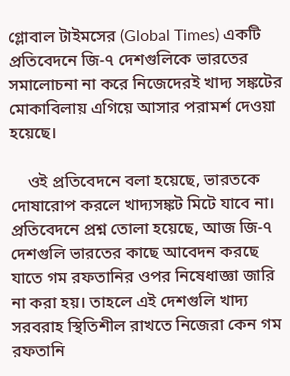গ্লোবাল টাইমসের (Global Times) একটি প্রতিবেদনে জি-৭ দেশগুলিকে ভারতের সমালোচনা না করে নিজেদেরই খাদ্য সঙ্কটের মোকাবিলায় এগিয়ে আসার পরামর্শ দেওয়া হয়েছে।

    ওই প্রতিবেদনে বলা হয়েছে, ভারতকে দোষারোপ করলে খাদ্যসঙ্কট মিটে যাবে না। প্রতিবেদনে প্রশ্ন তোলা হয়েছে, আজ জি-৭ দেশগুলি ভারতের কাছে আবেদন করছে যাতে গম রফতানির ওপর নিষেধাজ্ঞা জারি না করা হয়। তাহলে এই দেশগুলি খাদ্য সরবরাহ স্থিতিশীল রাখতে নিজেরা কেন গম রফতানি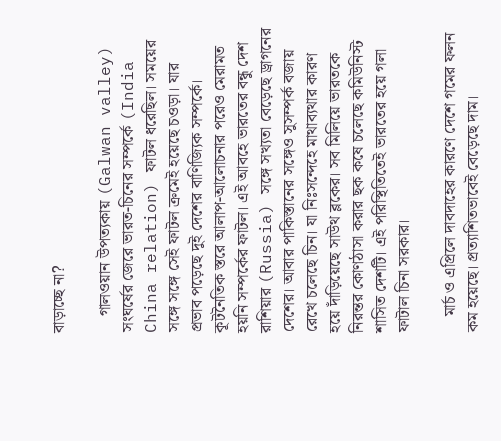বাড়াচ্ছে না?

    গালওয়ান উপত্যকায় (Galwan valley) সংঘর্ষের জেরে ভারত-চিনের সম্পর্কে (India China relation) ফাটল ধরেছিল। সময়ের সঙ্গে সঙ্গে সেই ফাটল ক্রমেই হয়েছে চওড়া। যার প্রভাব পড়েছে দুই দেশের বাণিজ্যিক সম্পর্কে। কূটনৈতিক স্তরে আলাপ-আলোচনার পরেও মেরামত হয়নি সম্পর্কের ফাটল। এই আবহে ভারতের বন্ধু দেশ রাশিয়ার (Russia) সঙ্গে সখ্যতা বেড়েছে ড্রাগনের দেশের। আবার পাকিস্তানের সঙ্গেও সুসম্পর্ক বজায় রেখে চলেছে চিন। যা নিঃসন্দেহে মাথাব্যথার কারণ হয়ে দাঁড়িয়েছে সাউথ ব্লকের। সব মিলিয়ে ভারতকে নিরন্তর কোণঠাসা করার ছক কষে চলেছে কমিউনিস্ট শাসিত দেশটি। এই পরিস্থিতিতেই ভারতের হয়ে গলা ফাটাল চিনা সরকার।

    মার্চ ও এপ্রিলে দাবদাহের কারণে দেশে গমের ফলন কম হয়েছে। প্রত্যাশিতভাবেই বেড়েছে দাম।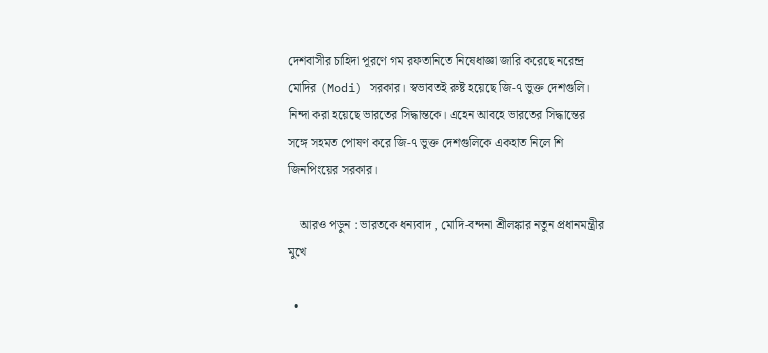দেশবাসীর চাহিদা পূরণে গম রফতানিতে নিষেধাজ্ঞা জারি করেছে নরেন্দ্র মোদির (Modi) সরকার। স্বভাবতই রুষ্ট হয়েছে জি-৭ ভুক্ত দেশগুলি। নিন্দা করা হয়েছে ভারতের সিদ্ধান্তকে। এহেন আবহে ভারতের সিদ্ধান্তের সঙ্গে সহমত পোষণ করে জি-৭ ভুক্ত দেশগুলিকে একহাত নিলে শি জিনপিংয়ের সরকার।

    আরও পড়ুন : ভারতকে ধন্যবাদ , মোদি-বন্দনা শ্রীলঙ্কার নতুন প্রধানমন্ত্রীর মুখে

  •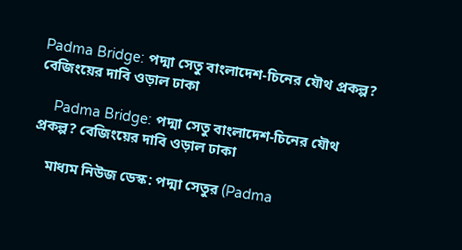Padma Bridge: পদ্মা সেতু বাংলাদেশ-চিনের যৌথ প্রকল্প? বেজিংয়ের দাবি ওড়াল ঢাকা

    Padma Bridge: পদ্মা সেতু বাংলাদেশ-চিনের যৌথ প্রকল্প? বেজিংয়ের দাবি ওড়াল ঢাকা

    মাধ্যম নিউজ ডেস্ক: পদ্মা সেতুর (Padma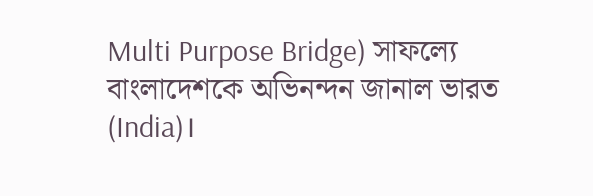Multi Purpose Bridge) সাফল্যে বাংলাদেশকে অভিনন্দন জানাল ভারত (India)।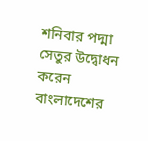শনিবার পদ্মা সেতুর উদ্বোধন করেন বাংলাদেশের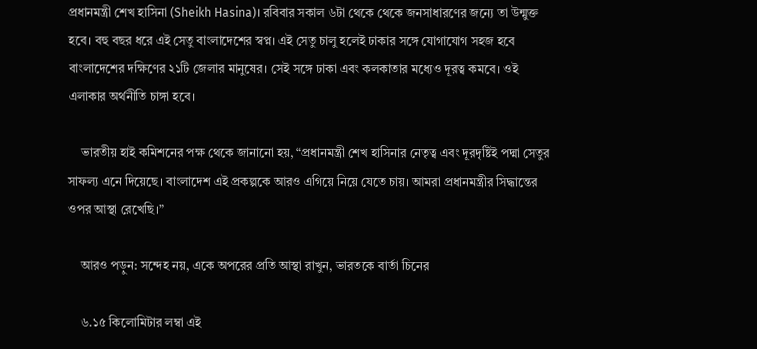প্রধানমন্ত্রী শেখ হাসিনা (Sheikh Hasina)। রবিবার সকাল ৬টা থেকে থেকে জনসাধারণের জন্যে তা উন্মুক্ত হবে। বহু বছর ধরে এই সেতু বাংলাদেশের স্বপ্ন। এই সেতু চালু হলেই ঢাকার সঙ্গে যোগাযোগ সহজ হবে বাংলাদেশের দক্ষিণের ২১টি জেলার মানুষের। সেই সঙ্গে ঢাকা এবং কলকাতার মধ্যেও দূরত্ব কমবে। ওই এলাকার অর্থনীতি চাঙ্গা হবে।

    ভারতীয় হাই কমিশনের পক্ষ থেকে জানানো হয়, “প্রধানমন্ত্রী শেখ হাসিনার নেতৃত্ব এবং দূরদৃষ্টিই পদ্মা সেতুর সাফল্য এনে দিয়েছে। বাংলাদেশ এই প্রকল্পকে আরও এগিয়ে নিয়ে যেতে চায়। আমরা প্রধানমন্ত্রীর সিদ্ধান্তের ওপর আস্থা রেখেছি।”

    আরও পড়ুন: সন্দেহ নয়, একে অপরের প্রতি আস্থা রাখুন, ভারতকে বার্তা চিনের

    ৬.১৫ কিলোমিটার লম্বা এই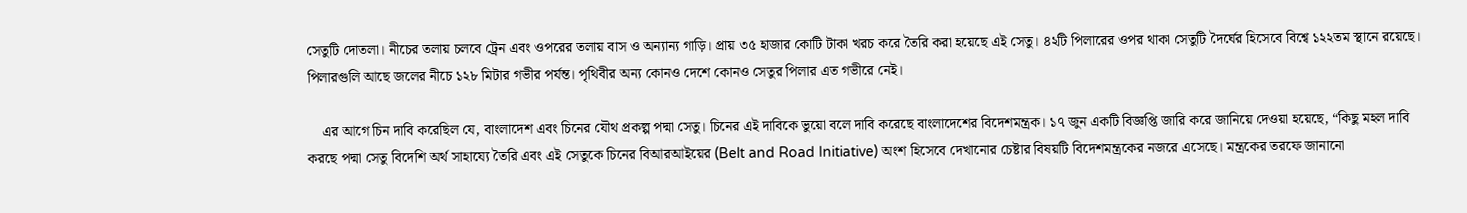সেতুটি দোতলা। নীচের তলায় চলবে ট্রেন এবং ওপরের তলায় বাস ও অন্যান্য গাড়ি। প্রায় ৩৫ হাজার কোটি টাকা খরচ করে তৈরি করা হয়েছে এই সেতু। ৪২টি পিলারের ওপর থাকা সেতুটি দৈর্ঘের হিসেবে বিশ্বে ১২২তম স্থানে রয়েছে। পিলারগুলি আছে জলের নীচে ১২৮ মিটার গভীর পর্যন্ত। পৃথিবীর অন্য কোনও দেশে কোনও সেতুর পিলার এত গভীরে নেই।

    এর আগে চিন দাবি করেছিল যে, বাংলাদেশ এবং চিনের যৌথ প্রকল্প পদ্মা সেতু। চিনের এই দাবিকে ভুয়ো বলে দাবি করেছে বাংলাদেশের বিদেশমন্ত্রক। ১৭ জুন একটি বিজ্ঞপ্তি জারি করে জানিয়ে দেওয়া হয়েছে, “কিছু মহল দাবি করছে পদ্মা সেতু বিদেশি অর্থ সাহায্যে তৈরি এবং এই সেতুকে চিনের বিআরআইয়ের (Belt and Road Initiative) অংশ হিসেবে দেখানোর চেষ্টার বিষয়টি বিদেশমন্ত্রকের নজরে এসেছে। মন্ত্রকের তরফে জানানো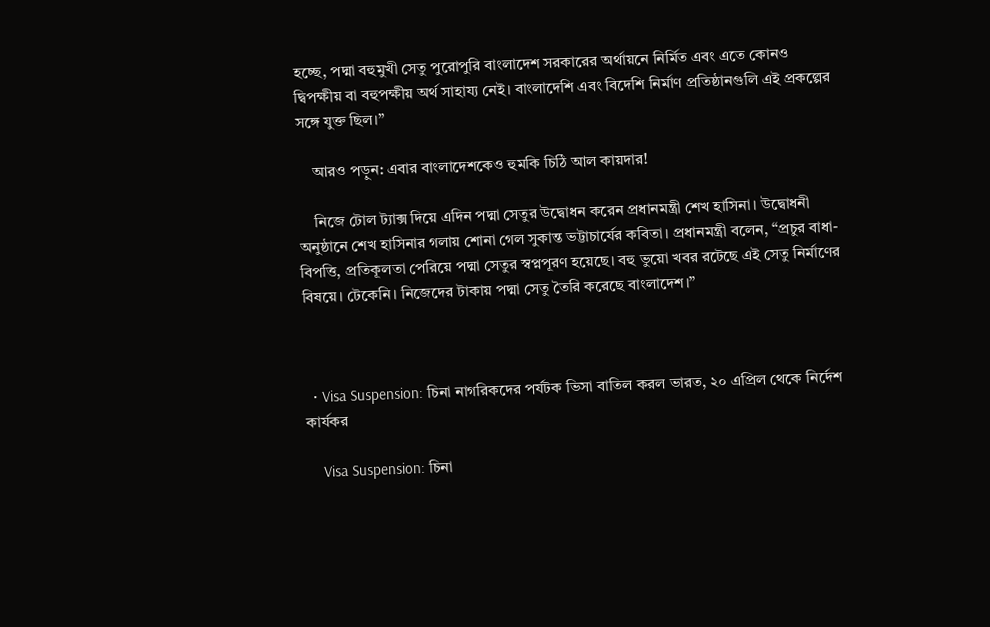হচ্ছে, পদ্মা বহুমুখী সেতু পুরোপুরি বাংলাদেশ সরকারের অর্থায়নে নির্মিত এবং এতে কোনও দ্বিপক্ষীয় বা বহুপক্ষীয় অর্থ সাহায্য নেই। বাংলাদেশি এবং বিদেশি নির্মাণ প্রতিষ্ঠানগুলি এই প্রকল্পের সঙ্গে যুক্ত ছিল।”

    আরও পড়ুন: এবার বাংলাদেশকেও হুমকি চিঠি আল কায়দার!

    নিজে টোল ট্যাক্স দিয়ে এদিন পদ্মা সেতুর উদ্বোধন করেন প্রধানমন্ত্রী শেখ হাসিনা। উদ্বোধনী অনুষ্ঠানে শেখ হাসিনার গলায় শোনা গেল সুকান্ত ভট্টাচার্যের কবিতা। প্রধানমন্ত্রী বলেন, “প্রচুর বাধা-বিপত্তি, প্রতিকূলতা পেরিয়ে পদ্মা সেতুর স্বপ্নপূরণ হয়েছে। বহু ভুয়ো খবর রটেছে এই সেতু নির্মাণের বিষয়ে। টেকেনি। নিজেদের টাকায় পদ্মা সেতু তৈরি করেছে বাংলাদেশ।”



  • Visa Suspension: চিনা নাগরিকদের পর্যটক ভিসা বাতিল করল ভারত, ২০ এপ্রিল থেকে নির্দেশ কার্যকর

    Visa Suspension: চিনা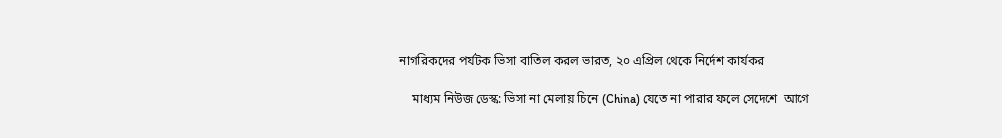নাগরিকদের পর্যটক ভিসা বাতিল করল ভারত, ২০ এপ্রিল থেকে নির্দেশ কার্যকর

    মাধ্যম নিউজ ডেস্ক: ভিসা না মেলায় চিনে (China) যেতে না পারার ফলে সেদেশে  আগে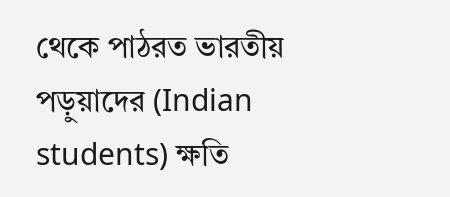থেকে পাঠরত ভারতীয় পড়ুয়াদের (Indian students) ক্ষতি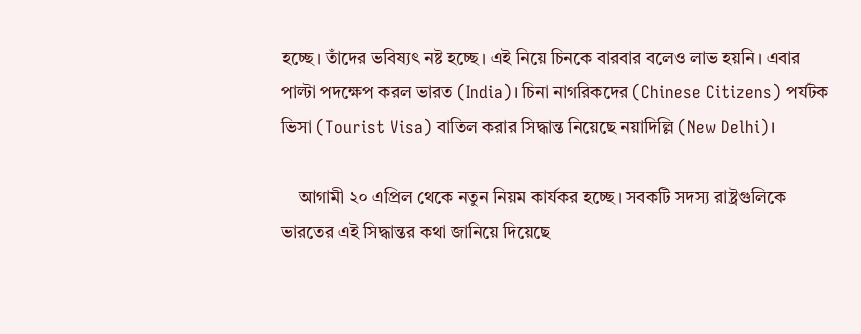হচ্ছে। তাঁদের ভবিষ্যৎ নষ্ট হচ্ছে। এই নিয়ে চিনকে বারবার বলেও লাভ হয়নি। এবার পাল্টা পদক্ষেপ করল ভারত (India)। চিনা নাগরিকদের (Chinese Citizens) পর্যটক ভিসা (Tourist Visa) বাতিল করার সিদ্ধান্ত নিয়েছে নয়াদিল্লি (New Delhi)।

    আগামী ২০ এপ্রিল থেকে নতুন নিয়ম কার্যকর হচ্ছে। সবকটি সদস্য রাষ্ট্রগুলিকে ভারতের এই সিদ্ধান্তর কথা জানিয়ে দিয়েছে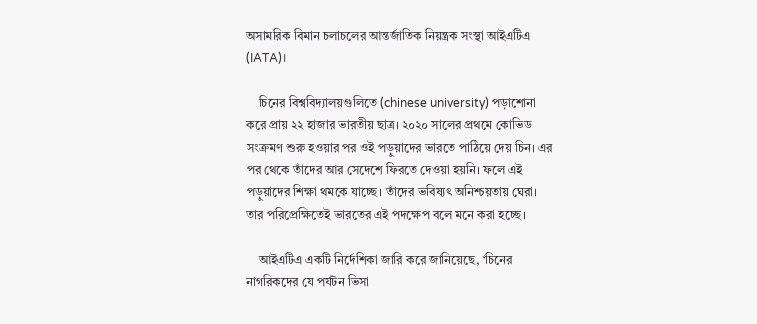অসামরিক বিমান চলাচলের আন্তর্জাতিক নিয়ন্ত্রক সংস্থা আইএটিএ (IATA)।

    চিনের বিশ্ববিদ্যালয়গুলিতে (chinese university) পড়াশোনা করে প্রায় ২২ হাজার ভারতীয় ছাত্র। ২০২০ সালের প্রথমে কোভিড সংক্রমণ শুরু হওয়ার পর ওই পড়ুয়াদের ভারতে পাঠিয়ে দেয় চিন। এর পর থেকে তাঁদের আর সেদেশে ফিরতে দেওয়া হয়নি। ফলে এই পড়ুয়াদের শিক্ষা থমকে যাচ্ছে। তাঁদের ভবিষ্যৎ অনিশ্চয়তায় ঘেরা। তার পরিপ্রেক্ষিতেই ভারতের এই পদক্ষেপ বলে মনে করা হচ্ছে।

    আইএটিএ একটি নির্দেশিকা জারি করে জানিয়েছে, ‘চিনের নাগরিকদের যে পর্যটন ভিসা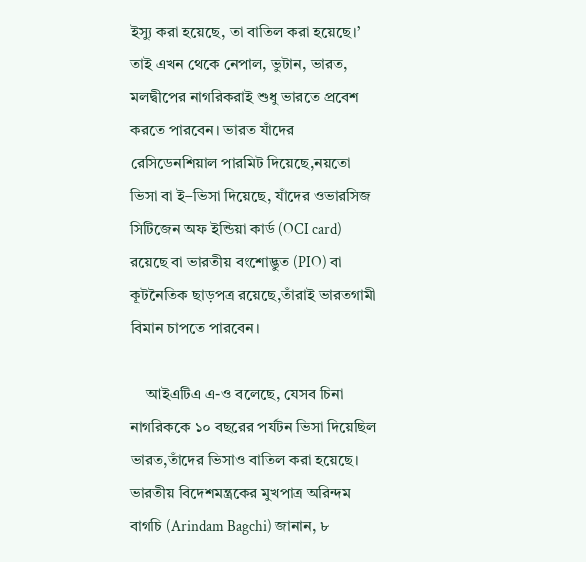ইস্যু করা হয়েছে, তা বাতিল করা হয়েছে।’ তাই এখন থেকে নেপাল, ভুটান, ভারত, মলদ্বীপের নাগরিকরাই শুধু ভারতে প্রবেশ করতে পারবেন। ভারত যাঁদের রেসিডেনশিয়াল পারমিট দিয়েছে,নয়তো ভিসা বা ই–ভিসা দিয়েছে, যাঁদের ওভারসিজ সিটিজেন অফ ইন্ডিয়া কার্ড (OCI card) রয়েছে বা ভারতীয় বংশোদ্ভুত (PIO) বা কূটনৈতিক ছাড়পত্র রয়েছে,তাঁরাই ভারতগামী বিমান চাপতে পারবেন।

    আইএটিএ এ-ও বলেছে, যেসব চিনা নাগরিককে ১০ বছরের পর্যটন ভিসা দিয়েছিল ভারত,তাঁদের ভিসাও বাতিল করা হয়েছে। ভারতীয় বিদেশমন্ত্রকের মুখপাত্র অরিন্দম বাগচি (Arindam Bagchi) জানান, ৮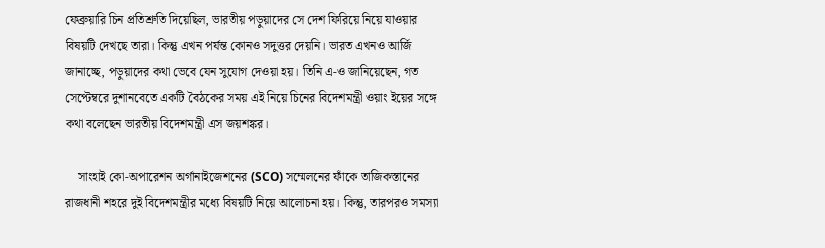ফেব্রুয়ারি চিন প্রতিশ্রুতি দিয়েছিল, ভারতীয় পড়ুয়াদের সে দেশ ফিরিয়ে নিয়ে যাওয়ার বিষয়টি দেখছে তারা। কিন্তু এখন পর্যন্ত কোনও সদুত্তর দেয়নি। ভারত এখনও আর্জি জানাচ্ছে, পড়ুয়াদের কথা ভেবে যেন সুযোগ দেওয়া হয়। তিনি এ-ও জানিয়েছেন, গত সেপ্টেম্বরে দুশানবেতে একটি বৈঠকের সময় এই নিয়ে চিনের বিদেশমন্ত্রী ওয়াং ইয়ের সঙ্গে কথা বলেছেন ভারতীয় বিদেশমন্ত্রী এস জয়শঙ্কর।

    সাংহাই কো-অপারেশন অর্গানাইজেশনের (SCO) সম্মেলনের ফাঁকে তাজিকস্তানের রাজধানী শহরে দুই বিদেশমন্ত্রীর মধ্যে বিষয়টি নিয়ে আলোচনা হয়। কিন্তু, তারপরও সমস্যা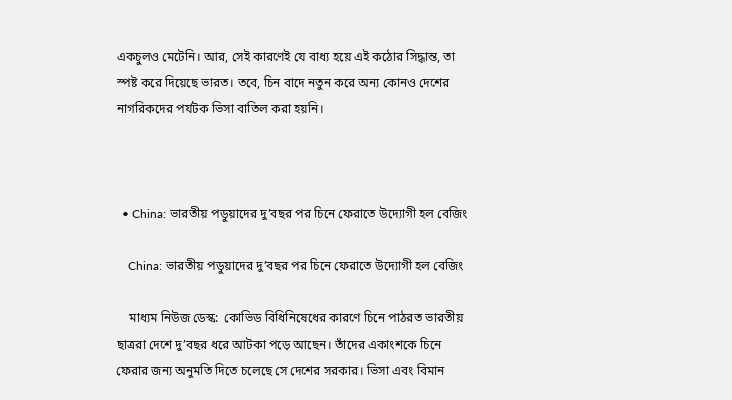একচুলও মেটেনি। আর, সেই কারণেই যে বাধ্য হয়ে এই কঠোর সিদ্ধান্ত, তা স্পষ্ট করে দিয়েছে ভারত। তবে, চিন বাদে নতুন করে অন্য কোনও দেশের নাগরিকদের পর্যটক ভিসা বাতিল করা হয়নি।



  • China: ভারতীয় পডুয়াদের দু’বছর পর চিনে ফেরাতে উদ্যোগী হল বেজিং

    China: ভারতীয় পডুয়াদের দু’বছর পর চিনে ফেরাতে উদ্যোগী হল বেজিং

    মাধ্যম নিউজ ডেস্ক:  কোভিড বিধিনিষেধের কারণে চিনে পাঠরত ভারতীয় ছাত্ররা দেশে দু’বছর ধরে আটকা পড়ে আছেন। তাঁদের একাংশকে চিনে ফেরার জন্য অনুমতি দিতে চলেছে সে দেশের সরকার। ভিসা এবং বিমান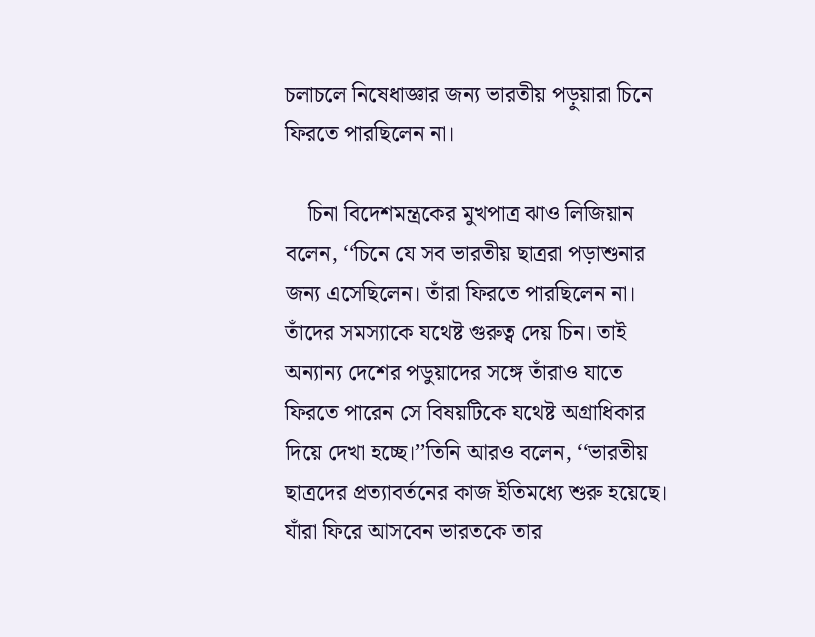চলাচলে নিষেধাজ্ঞার জন্য ভারতীয় পড়ুয়ারা চিনে ফিরতে পারছিলেন না।

    চিনা বিদেশমন্ত্রকের মুখপাত্র ঝাও লিজিয়ান বলেন, ‘‘চিনে যে সব ভারতীয় ছাত্ররা পড়াশুনার জন্য এসেছিলেন। তাঁরা ফিরতে পারছিলেন না। তাঁদের সমস্যাকে যথেষ্ট গুরুত্ব দেয় চিন। তাই অন্যান্য দেশের পডুয়াদের সঙ্গে তাঁরাও যাতে ফিরতে পারেন সে বিষয়টিকে যথেষ্ট অগ্রাধিকার দিয়ে দেখা হচ্ছে।’’তিনি আরও বলেন, ‘‘ভারতীয় ছাত্রদের প্রত্যাবর্তনের কাজ ইতিমধ্যে শুরু হয়েছে। যাঁরা ফিরে আসবেন ভারতকে তার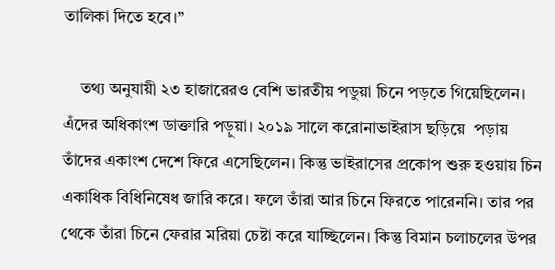তালিকা দিতে হবে।’’

    তথ্য অনুযায়ী ২৩ হাজারেরও বেশি ভারতীয় পডুয়া চিনে পড়তে গিয়েছিলেন। এঁদের অধিকাংশ ডাক্তারি পড়ুয়া। ২০১৯ সালে করোনাভাইরাস ছড়িয়ে  পড়ায় তাঁদের একাংশ দেশে ফিরে এসেছিলেন। কিন্তু ভাইরাসের প্রকোপ শুরু হওয়ায় চিন একাধিক বিধিনিষেধ জারি করে। ফলে তাঁরা আর চিনে ফিরতে পারেননি। তার পর থেকে তাঁরা চিনে ফেরার মরিয়া চেষ্টা করে যাচ্ছিলেন। কিন্তু বিমান চলাচলের উপর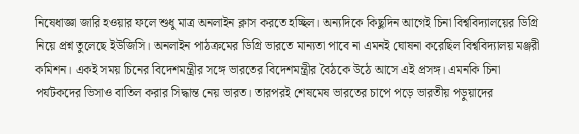নিষেধাজ্ঞা জারি হওয়ার ফলে শুধু মাত্র অনলাইন ক্লাস করতে হচ্ছিল। অন্যদিকে কিছুদিন আগেই চিনা বিশ্ববিদ্যালয়ের ডিগ্রি নিয়ে প্রশ্ন তুলেছে ইউজিসি। অনলাইন পাঠক্রমের ডিগ্রি ভারতে মান্যতা পাবে না এমন‌ই ঘোষনা করেছিল বিশ্ববিদ্যালয় মঞ্জরী কমিশন। এক‌ই সময় চিনের বিদেশমন্ত্রীর সঙ্গে ভারতের বিদেশমন্ত্রীর বৈঠকে উঠে আসে এই প্রসঙ্গ। এমনকি চিনা পর্যটকদের ভিসাও বাতিল করার সিদ্ধান্ত নেয় ভারত। তারপরই শেষমেষ ভারতের চাপে পড়ে ভারতীয় পড়ুয়াদের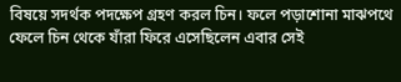বিষয়ে সদর্থক পদক্ষেপ গ্রহণ করল চিন। ফলে পড়াশোনা মাঝপথে ফেলে চিন থেকে যাঁরা ফিরে এসেছিলেন এবার সেই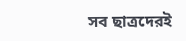সব ছাত্রদেরই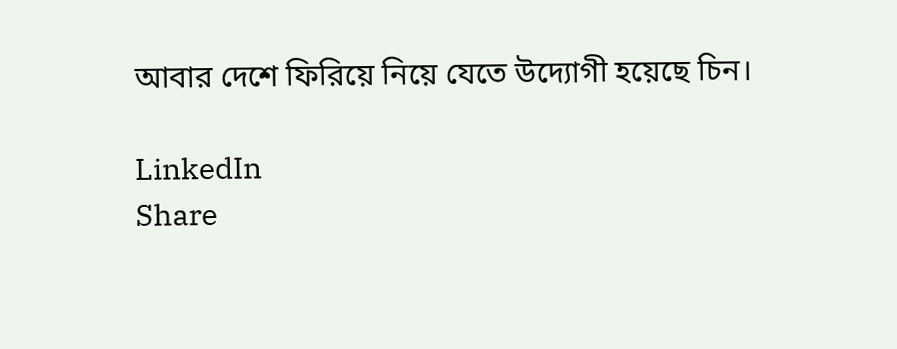আবার দেশে ফিরিয়ে নিয়ে যেতে উদ্যোগী হয়েছে চিন।

LinkedIn
Share